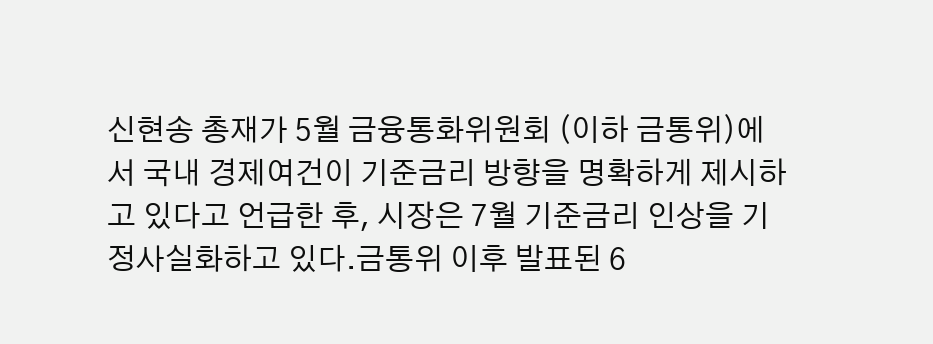신현송 총재가 5월 금융통화위원회 (이하 금통위)에서 국내 경제여건이 기준금리 방향을 명확하게 제시하고 있다고 언급한 후, 시장은 7월 기준금리 인상을 기정사실화하고 있다.금통위 이후 발표된 6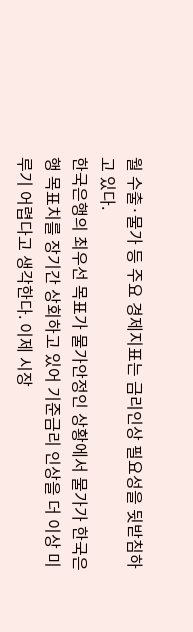월 수출·물가 등 주요 경제지표는 금리인상 필요성을 뒷받침하고 있다.
한국은행의 최우선 목표가 물가안정인 상황에서 물가가 한국은행 목표치를 장기간 상회하고 있어 기준금리 인상을 더 이상 미루기 어렵다고 생각한다. 이제 시장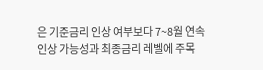은 기준금리 인상 여부보다 7~8월 연속 인상 가능성과 최종금리 레벨에 주목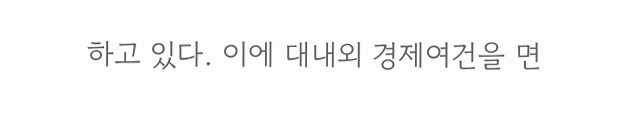하고 있다. 이에 대내외 경제여건을 면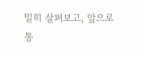밀히 살펴보고, 앞으로 통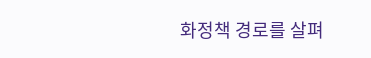화정책 경로를 살펴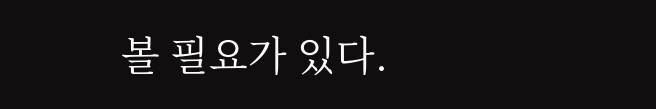볼 필요가 있다.